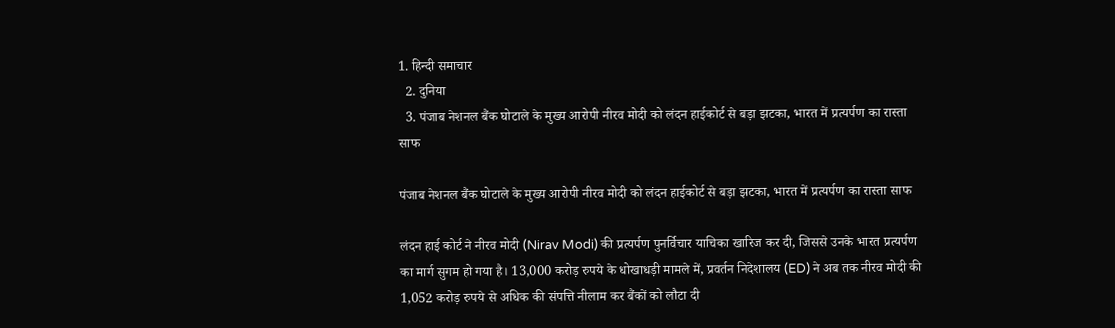1. हिन्दी समाचार
  2. दुनिया
  3. पंजाब नेशनल बैंक घोटाले के मुख्य आरोपी नीरव मोदी को लंदन हाईकोर्ट से बड़ा झटका, भारत में प्रत्यर्पण का रास्ता साफ

पंजाब नेशनल बैंक घोटाले के मुख्य आरोपी नीरव मोदी को लंदन हाईकोर्ट से बड़ा झटका, भारत में प्रत्यर्पण का रास्ता साफ

लंदन हाई कोर्ट ने नीरव मोदी (Nirav Modi) की प्रत्यर्पण पुनर्विचार याचिका खारिज कर दी, जिससे उनके भारत प्रत्यर्पण का मार्ग सुगम हो गया है। 13,000 करोड़ रुपये के धोखाधड़ी मामले में, प्रवर्तन निदेशालय (ED) ने अब तक नीरव मोदी की 1,052 करोड़ रुपये से अधिक की संपत्ति नीलाम कर बैंकों को लौटा दी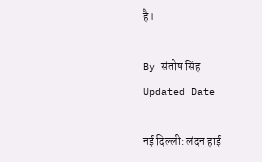है।

By संतोष सिंह
Updated Date

नई दिल्ली: लंदन हाई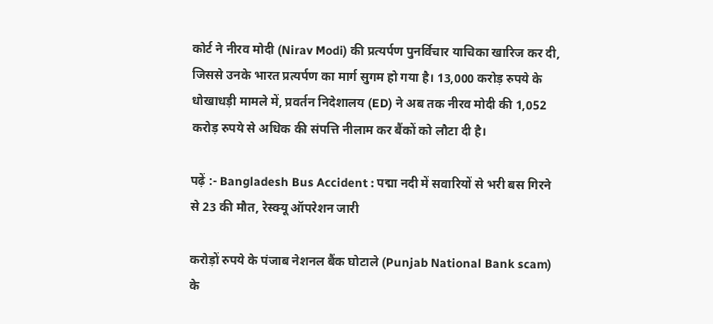कोर्ट ने नीरव मोदी (Nirav Modi) की प्रत्यर्पण पुनर्विचार याचिका खारिज कर दी, जिससे उनके भारत प्रत्यर्पण का मार्ग सुगम हो गया है। 13,000 करोड़ रुपये के धोखाधड़ी मामले में, प्रवर्तन निदेशालय (ED) ने अब तक नीरव मोदी की 1,052 करोड़ रुपये से अधिक की संपत्ति नीलाम कर बैंकों को लौटा दी है।

पढ़ें :- Bangladesh Bus Accident : पद्मा नदी में सवारियों से भरी बस गिरने से 23 की मौत, रेस्क्यू ऑपरेशन जारी

करोड़ों रुपये के पंजाब नेशनल बैंक घोटाले (Punjab National Bank scam) के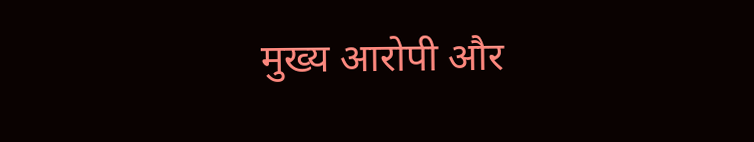मुख्य आरोपी और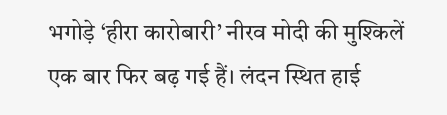भगोड़े ‘हीरा कारोबारी’ नीरव मोदी की मुश्किलें एक बार फिर बढ़ गई हैं। लंदन स्थित हाई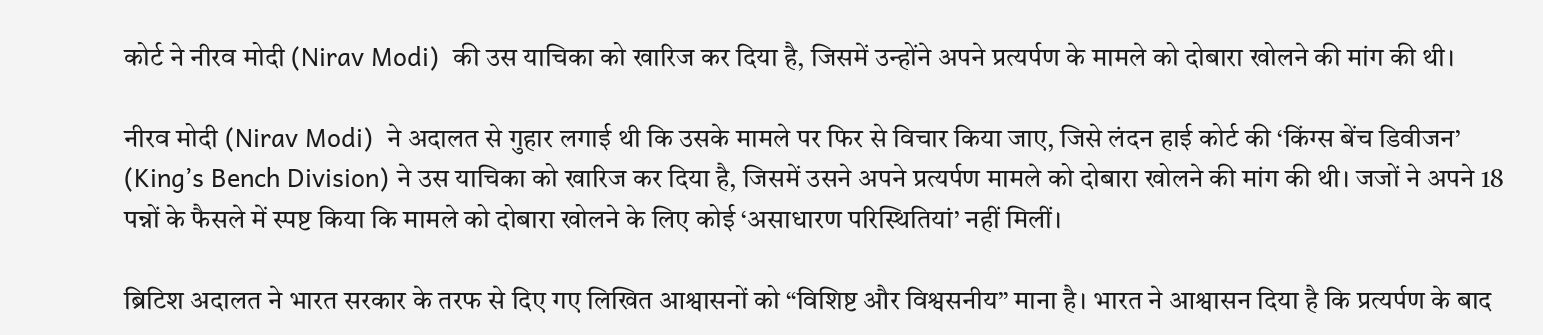कोर्ट ने नीरव मोदी (Nirav Modi)  की उस याचिका को खारिज कर दिया है, जिसमें उन्होंने अपने प्रत्यर्पण के मामले को दोबारा खोलने की मांग की थी।

नीरव मोदी (Nirav Modi)  ने अदालत से गुहार लगाई थी कि उसके मामले पर फिर से विचार किया जाए, जिसे लंदन हाई कोर्ट की ‘किंग्स बेंच डिवीजन’ (King’s Bench Division) ने उस याचिका को खारिज कर दिया है, जिसमें उसने अपने प्रत्यर्पण मामले को दोबारा खोलने की मांग की थी। जजों ने अपने 18 पन्नों के फैसले में स्पष्ट किया कि मामले को दोबारा खोलने के लिए कोई ‘असाधारण परिस्थितियां’ नहीं मिलीं।

ब्रिटिश अदालत ने भारत सरकार के तरफ से दिए गए लिखित आश्वासनों को “विशिष्ट और विश्वसनीय” माना है। भारत ने आश्वासन दिया है कि प्रत्यर्पण के बाद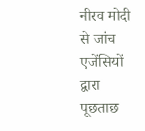नीरव मोदी से जांच एजेंसियों द्वारा पूछताछ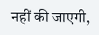नहीं की जाएगी,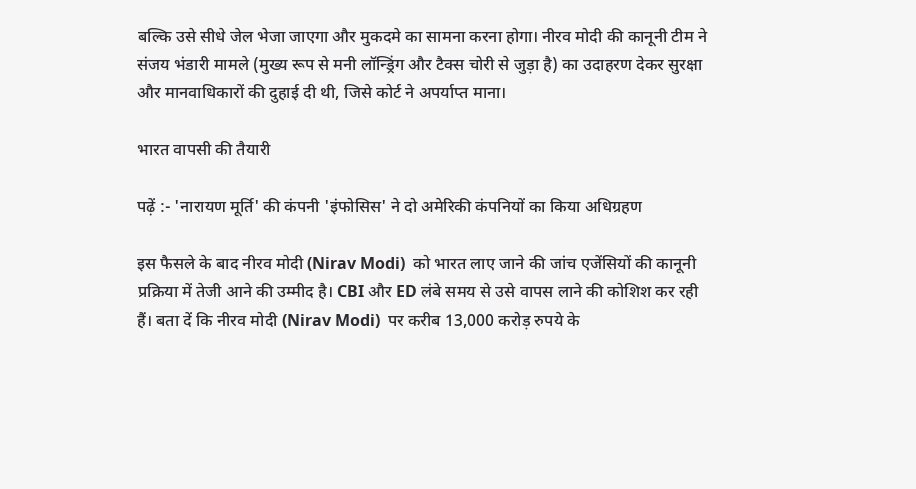बल्कि उसे सीधे जेल भेजा जाएगा और मुकदमे का सामना करना होगा। नीरव मोदी की कानूनी टीम ने संजय भंडारी मामले (मुख्य रूप से मनी लॉन्ड्रिंग और टैक्स चोरी से जुड़ा है) का उदाहरण देकर सुरक्षा और मानवाधिकारों की दुहाई दी थी, जिसे कोर्ट ने अपर्याप्त माना।

भारत वापसी की तैयारी

पढ़ें :- 'नारायण मूर्ति' की कंपनी 'इंफोसिस' ने दो अमेरिकी कंपनियों का किया अधिग्रहण

इस फैसले के बाद नीरव मोदी (Nirav Modi)  को भारत लाए जाने की जांच एजेंसियों की कानूनी प्रक्रिया में तेजी आने की उम्मीद है। CBI और ED लंबे समय से उसे वापस लाने की कोशिश कर रही हैं। बता दें कि नीरव मोदी (Nirav Modi)  पर करीब 13,000 करोड़ रुपये के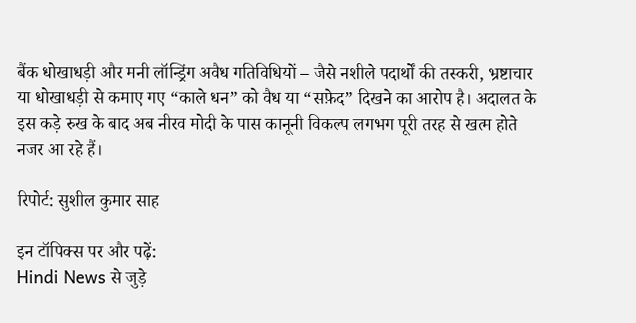बैंक धोखाधड़ी और मनी लॉन्ड्रिंग अवैध गतिविधियों – जैसे नशीले पदार्थों की तस्करी, भ्रष्टाचार या धोखाधड़ी से कमाए गए “काले धन” को वैध या “सफ़ेद” दिखने का आरोप है। अदालत के इस कड़े रुख के बाद अब नीरव मोदी के पास कानूनी विकल्प लगभग पूरी तरह से खत्म होते नजर आ रहे हैं।

रिपोर्ट: सुशील कुमार साह

इन टॉपिक्स पर और पढ़ें:
Hindi News से जुड़े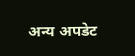अन्य अपडेट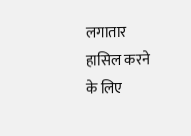लगातार हासिल करने के लिए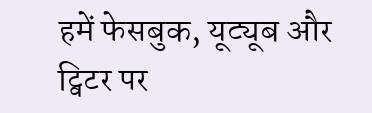हमें फेसबुक, यूट्यूब और ट्विटर पर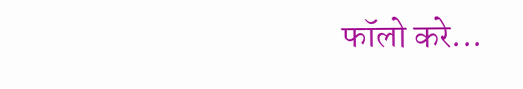फॉलो करे...